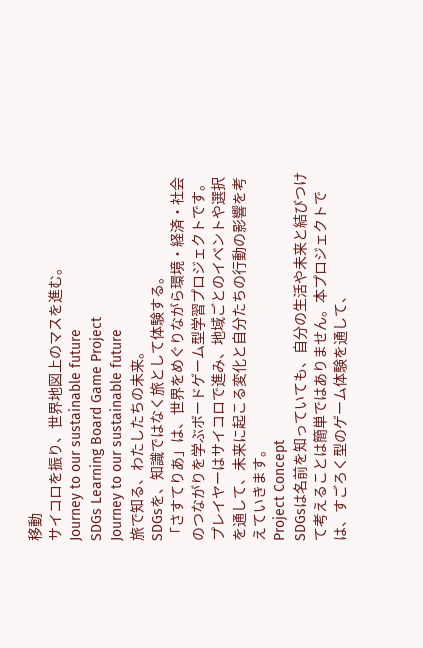移動
サイコロを振り、世界地図上のマスを進む。
Journey to our sustainable future
SDGs Learning Board Game Project
Journey to our sustainable future
旅で知る、わたしたちの未来。
SDGsを、知識ではなく旅として体験する。
「さすてりあ」は、世界をめぐりながら環境・経済・社会のつながりを学ぶボードゲーム型学習プロジェクトです。プレイヤーはサイコロで進み、地域ごとのイベントや選択を通して、未来に起こる変化と自分たちの行動の影響を考えていきます。
Project Concept
SDGsは名前を知っていても、自分の生活や未来と結びつけて考えることは簡単ではありません。本プロジェクトでは、すごろく型のゲーム体験を通して、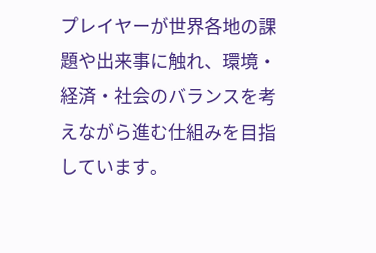プレイヤーが世界各地の課題や出来事に触れ、環境・経済・社会のバランスを考えながら進む仕組みを目指しています。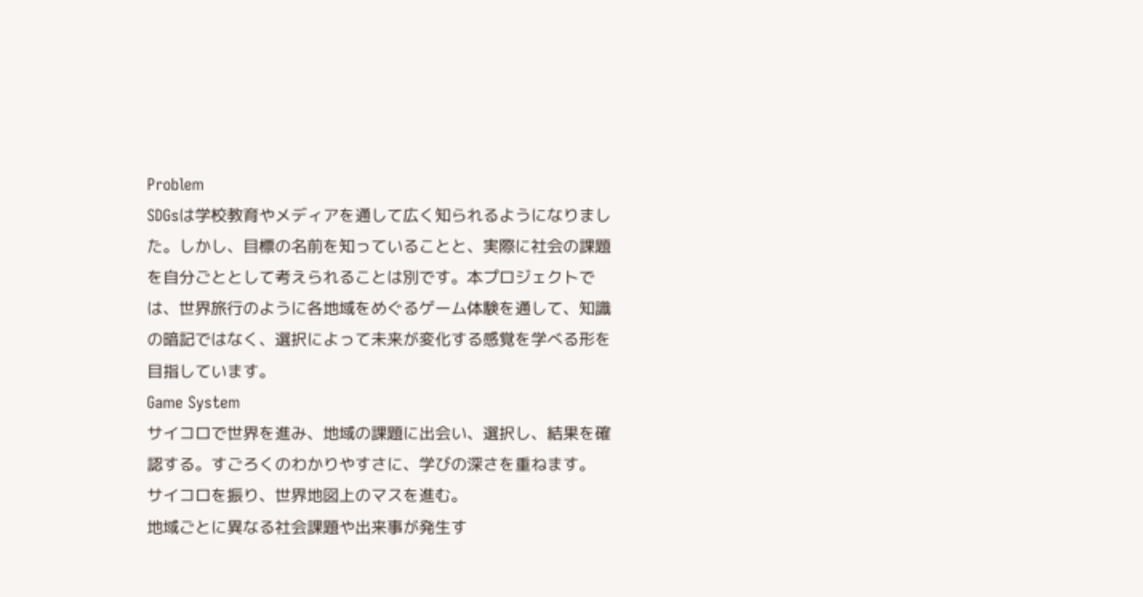Problem
SDGsは学校教育やメディアを通して広く知られるようになりました。しかし、目標の名前を知っていることと、実際に社会の課題を自分ごととして考えられることは別です。本プロジェクトでは、世界旅行のように各地域をめぐるゲーム体験を通して、知識の暗記ではなく、選択によって未来が変化する感覚を学べる形を目指しています。
Game System
サイコロで世界を進み、地域の課題に出会い、選択し、結果を確認する。すごろくのわかりやすさに、学びの深さを重ねます。
サイコロを振り、世界地図上のマスを進む。
地域ごとに異なる社会課題や出来事が発生す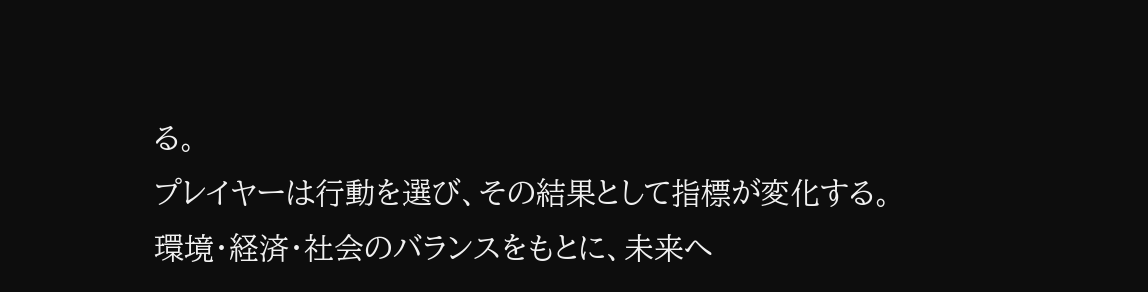る。
プレイヤーは行動を選び、その結果として指標が変化する。
環境・経済・社会のバランスをもとに、未来へ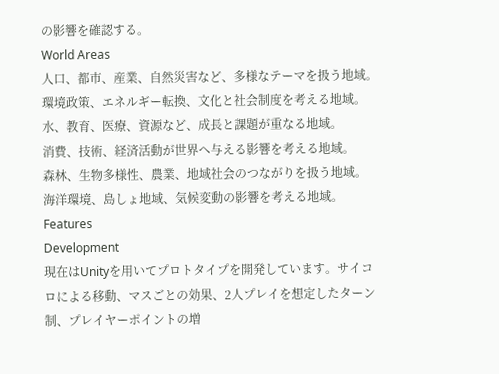の影響を確認する。
World Areas
人口、都市、産業、自然災害など、多様なテーマを扱う地域。
環境政策、エネルギー転換、文化と社会制度を考える地域。
水、教育、医療、資源など、成長と課題が重なる地域。
消費、技術、経済活動が世界へ与える影響を考える地域。
森林、生物多様性、農業、地域社会のつながりを扱う地域。
海洋環境、島しょ地域、気候変動の影響を考える地域。
Features
Development
現在はUnityを用いてプロトタイプを開発しています。サイコロによる移動、マスごとの効果、2人プレイを想定したターン制、プレイヤーポイントの増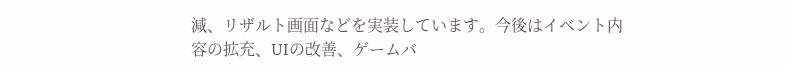減、リザルト画面などを実装しています。今後はイベント内容の拡充、UIの改善、ゲームバ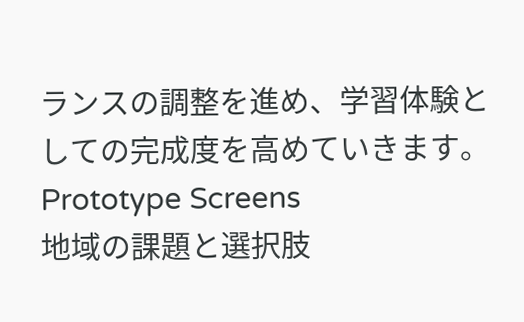ランスの調整を進め、学習体験としての完成度を高めていきます。
Prototype Screens
地域の課題と選択肢